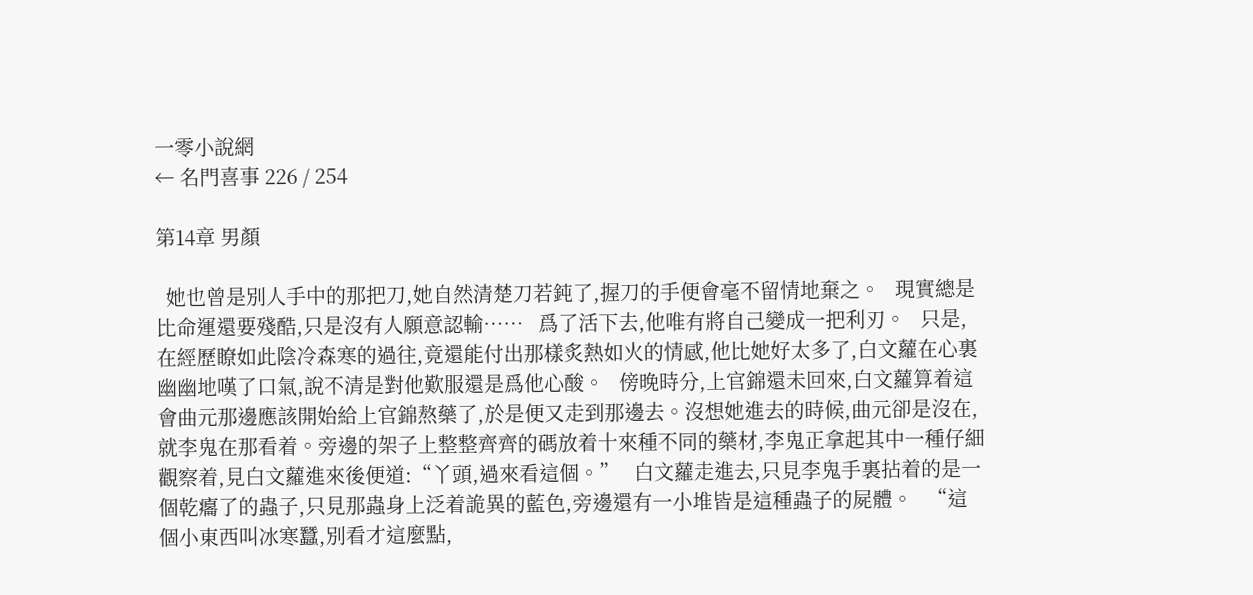一零小說網
← 名門喜事 226 / 254

第14章 男顏

  她也曾是別人手中的那把刀,她自然清楚刀若鈍了,握刀的手便會毫不留情地棄之。   現實總是比命運還要殘酷,只是沒有人願意認輸……   爲了活下去,他唯有將自己變成一把利刃。   只是,在經歷瞭如此陰冷森寒的過往,竟還能付出那樣炙熱如火的情感,他比她好太多了,白文蘿在心裏幽幽地嘆了口氣,說不清是對他歎服還是爲他心酸。   傍晚時分,上官錦還未回來,白文蘿算着這會曲元那邊應該開始給上官錦熬藥了,於是便又走到那邊去。沒想她進去的時候,曲元卻是沒在,就李鬼在那看着。旁邊的架子上整整齊齊的碼放着十來種不同的藥材,李鬼正拿起其中一種仔細觀察着,見白文蘿進來後便道:“丫頭,過來看這個。”   白文蘿走進去,只見李鬼手裏拈着的是一個乾癟了的蟲子,只見那蟲身上泛着詭異的藍色,旁邊還有一小堆皆是這種蟲子的屍體。   “這個小東西叫冰寒蠶,別看才這麼點,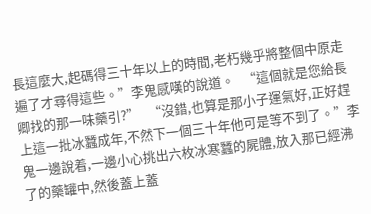長這麼大,起碼得三十年以上的時間,老朽幾乎將整個中原走遍了才尋得這些。”李鬼感嘆的說道。   “這個就是您給長卿找的那一味藥引?”   “沒錯,也算是那小子運氣好,正好趕上這一批冰蠶成年,不然下一個三十年他可是等不到了。”李鬼一邊說着,一邊小心挑出六枚冰寒蠶的屍體,放入那已經沸了的藥罐中,然後蓋上蓋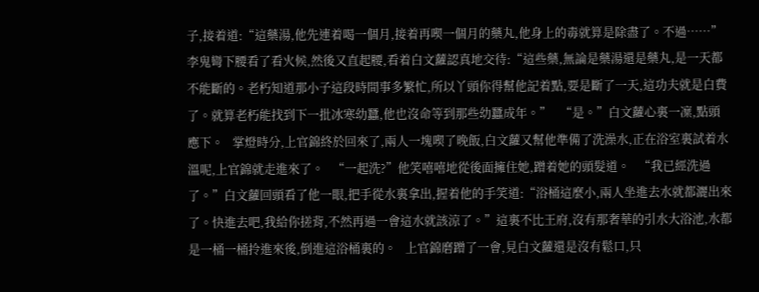子,接着道:“這藥湯,他先連着喝一個月,接着再喫一個月的藥丸,他身上的毒就算是除盡了。不過……”李鬼彎下腰看了看火候,然後又直起腰,看着白文蘿認真地交待:“這些藥,無論是藥湯還是藥丸,是一天都不能斷的。老朽知道那小子這段時間事多繁忙,所以丫頭你得幫他記着點,要是斷了一天,這功夫就是白費了。就算老朽能找到下一批冰寒幼蠶,他也沒命等到那些幼蠶成年。”   “是。”白文蘿心裏一凜,點頭應下。   掌燈時分,上官錦終於回來了,兩人一塊喫了晚飯,白文蘿又幫他準備了洗澡水,正在浴室裏試着水溫呢,上官錦就走進來了。   “一起洗?”他笑嘻嘻地從後面擁住她,蹭着她的頭髮道。   “我已經洗過了。”白文蘿回頭看了他一眼,把手從水裏拿出,握着他的手笑道:“浴桶這麼小,兩人坐進去水就都灑出來了。快進去吧,我給你搓背,不然再過一會這水就該涼了。”這裏不比王府,沒有那奢華的引水大浴池,水都是一桶一桶拎進來後,倒進這浴桶裏的。   上官錦磨蹭了一會,見白文蘿還是沒有鬆口,只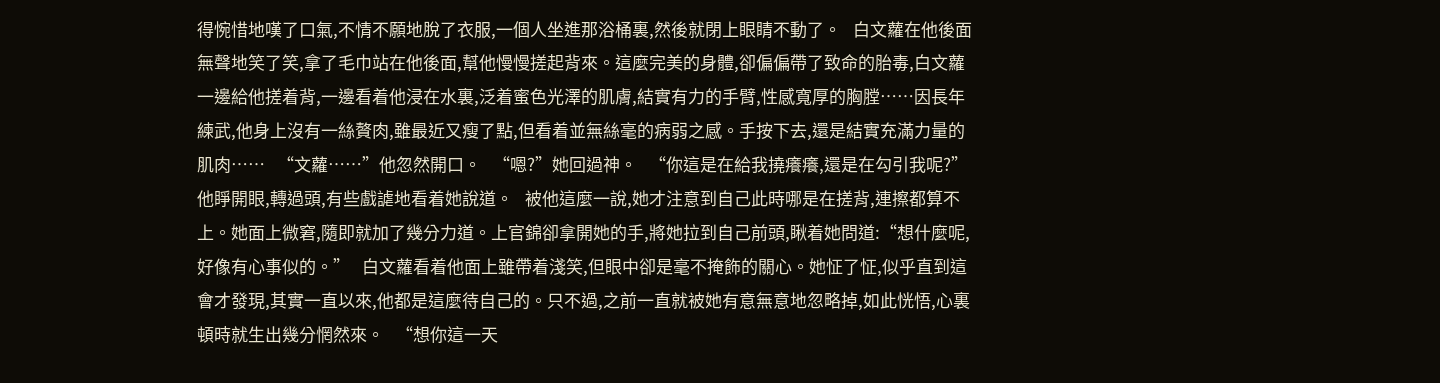得惋惜地嘆了口氣,不情不願地脫了衣服,一個人坐進那浴桶裏,然後就閉上眼睛不動了。   白文蘿在他後面無聲地笑了笑,拿了毛巾站在他後面,幫他慢慢搓起背來。這麼完美的身體,卻偏偏帶了致命的胎毒,白文蘿一邊給他搓着背,一邊看着他浸在水裏,泛着蜜色光澤的肌膚,結實有力的手臂,性感寬厚的胸膛……因長年練武,他身上沒有一絲贅肉,雖最近又瘦了點,但看着並無絲毫的病弱之感。手按下去,還是結實充滿力量的肌肉……   “文蘿……”他忽然開口。   “嗯?”她回過神。   “你這是在給我撓癢癢,還是在勾引我呢?”他睜開眼,轉過頭,有些戲謔地看着她說道。   被他這麼一說,她才注意到自己此時哪是在搓背,連擦都算不上。她面上微窘,隨即就加了幾分力道。上官錦卻拿開她的手,將她拉到自己前頭,瞅着她問道:“想什麼呢,好像有心事似的。”   白文蘿看着他面上雖帶着淺笑,但眼中卻是毫不掩飾的關心。她怔了怔,似乎直到這會才發現,其實一直以來,他都是這麼待自己的。只不過,之前一直就被她有意無意地忽略掉,如此恍悟,心裏頓時就生出幾分惘然來。   “想你這一天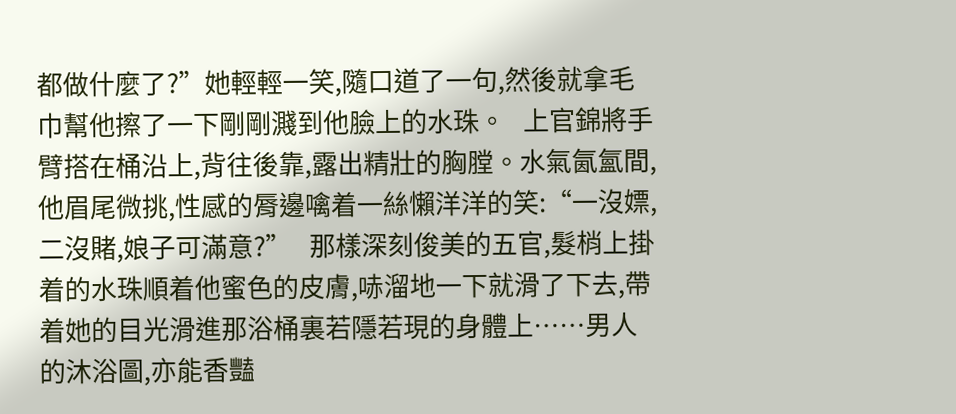都做什麼了?”她輕輕一笑,隨口道了一句,然後就拿毛巾幫他擦了一下剛剛濺到他臉上的水珠。   上官錦將手臂搭在桶沿上,背往後靠,露出精壯的胸膛。水氣氤氳間,他眉尾微挑,性感的脣邊噙着一絲懶洋洋的笑:“一沒嫖,二沒賭,娘子可滿意?”   那樣深刻俊美的五官,髮梢上掛着的水珠順着他蜜色的皮膚,哧溜地一下就滑了下去,帶着她的目光滑進那浴桶裏若隱若現的身體上……男人的沐浴圖,亦能香豔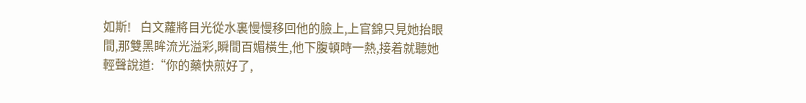如斯!   白文蘿將目光從水裏慢慢移回他的臉上,上官錦只見她抬眼間,那雙黑眸流光溢彩,瞬間百媚橫生,他下腹頓時一熱,接着就聽她輕聲說道:“你的藥快煎好了,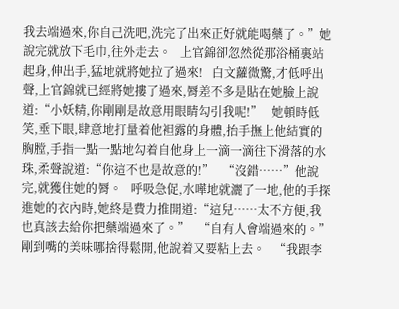我去端過來,你自己洗吧,洗完了出來正好就能喝藥了。”她說完就放下毛巾,往外走去。   上官錦卻忽然從那浴桶裏站起身,伸出手,猛地就將她拉了過來!   白文蘿微驚,才低呼出聲,上官錦就已經將她摟了過來,脣差不多是貼在她臉上說道:“小妖精,你剛剛是故意用眼睛勾引我呢!”   她頓時低笑,垂下眼,肆意地打量着他袒露的身體,抬手撫上他結實的胸膛,手指一點一點地勾着自他身上一滴一滴往下滑落的水珠,柔聲說道:“你這不也是故意的!”   “沒錯……”他說完,就獲住她的脣。   呼吸急促,水嘩地就灑了一地,他的手探進她的衣內時,她終是費力推開道:“這兒……太不方便,我也真該去給你把藥端過來了。”   “自有人會端過來的。”剛到嘴的美味哪捨得鬆開,他說着又要粘上去。   “我跟李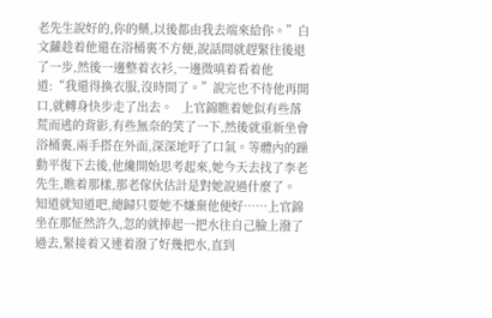老先生說好的,你的藥,以後都由我去端來給你。”白文蘿趁着他還在浴桶裏不方便,說話間就趕緊往後退了一步,然後一邊整着衣衫,一邊微嗔着看着他道:“我還得換衣服,沒時間了。”說完也不待他再開口,就轉身快步走了出去。   上官錦瞧着她似有些落荒而逃的背影,有些無奈的笑了一下,然後就重新坐會浴桶裏,兩手搭在外面,深深地吁了口氣。等體內的躁動平復下去後,他纔開始思考起來,她今天去找了李老先生,瞧着那樣,那老傢伙估計是對她說過什麼了。   知道就知道吧,總歸只要她不嫌棄他便好……上官錦坐在那怔然許久,忽的就捧起一把水往自己臉上潑了過去,緊接着又連着潑了好幾把水,直到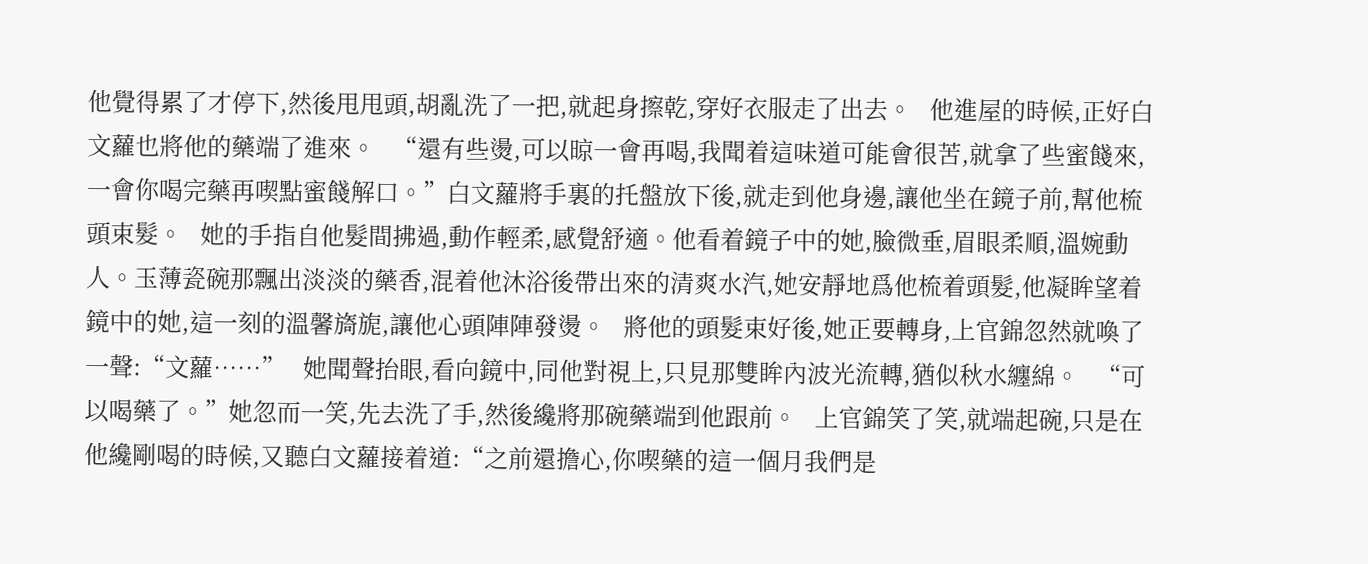他覺得累了才停下,然後甩甩頭,胡亂洗了一把,就起身擦乾,穿好衣服走了出去。   他進屋的時候,正好白文蘿也將他的藥端了進來。   “還有些燙,可以晾一會再喝,我聞着這味道可能會很苦,就拿了些蜜餞來,一會你喝完藥再喫點蜜餞解口。”白文蘿將手裏的托盤放下後,就走到他身邊,讓他坐在鏡子前,幫他梳頭束髮。   她的手指自他髮間拂過,動作輕柔,感覺舒適。他看着鏡子中的她,臉微垂,眉眼柔順,溫婉動人。玉薄瓷碗那飄出淡淡的藥香,混着他沐浴後帶出來的清爽水汽,她安靜地爲他梳着頭髮,他凝眸望着鏡中的她,這一刻的溫馨旖旎,讓他心頭陣陣發燙。   將他的頭髮束好後,她正要轉身,上官錦忽然就喚了一聲:“文蘿……”   她聞聲抬眼,看向鏡中,同他對視上,只見那雙眸內波光流轉,猶似秋水纏綿。   “可以喝藥了。”她忽而一笑,先去洗了手,然後纔將那碗藥端到他跟前。   上官錦笑了笑,就端起碗,只是在他纔剛喝的時候,又聽白文蘿接着道:“之前還擔心,你喫藥的這一個月我們是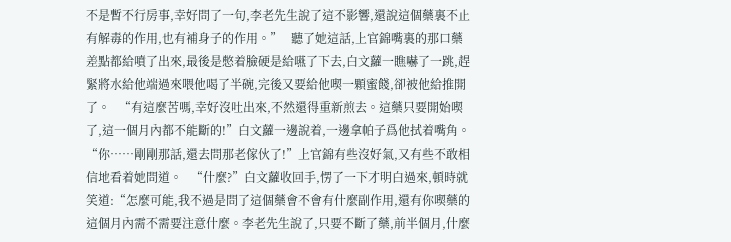不是暫不行房事,幸好問了一句,李老先生說了這不影響,還說這個藥裏不止有解毒的作用,也有補身子的作用。”   聽了她這話,上官錦嘴裏的那口藥差點都給噴了出來,最後是憋着臉硬是給嚥了下去,白文蘿一瞧嚇了一跳,趕緊將水給他端過來喂他喝了半碗,完後又要給他喫一顆蜜餞,卻被他給推開了。   “有這麼苦嗎,幸好沒吐出來,不然還得重新煎去。這藥只要開始喫了,這一個月內都不能斷的!”白文蘿一邊說着,一邊拿帕子爲他拭着嘴角。   “你……剛剛那話,還去問那老傢伙了!”上官錦有些沒好氣,又有些不敢相信地看着她問道。   “什麼?”白文蘿收回手,愣了一下才明白過來,頓時就笑道:“怎麼可能,我不過是問了這個藥會不會有什麼副作用,還有你喫藥的這個月內需不需要注意什麼。李老先生說了,只要不斷了藥,前半個月,什麼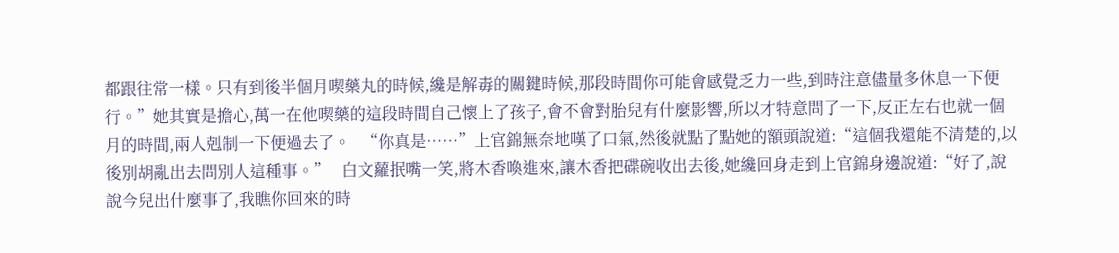都跟往常一樣。只有到後半個月喫藥丸的時候,纔是解毒的關鍵時候,那段時間你可能會感覺乏力一些,到時注意儘量多休息一下便行。”她其實是擔心,萬一在他喫藥的這段時間自己懷上了孩子,會不會對胎兒有什麼影響,所以才特意問了一下,反正左右也就一個月的時間,兩人剋制一下便過去了。   “你真是……”上官錦無奈地嘆了口氣,然後就點了點她的額頭說道:“這個我還能不清楚的,以後別胡亂出去問別人這種事。”   白文蘿抿嘴一笑,將木香喚進來,讓木香把碟碗收出去後,她纔回身走到上官錦身邊說道:“好了,說說今兒出什麼事了,我瞧你回來的時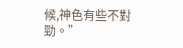候,神色有些不對勁。”